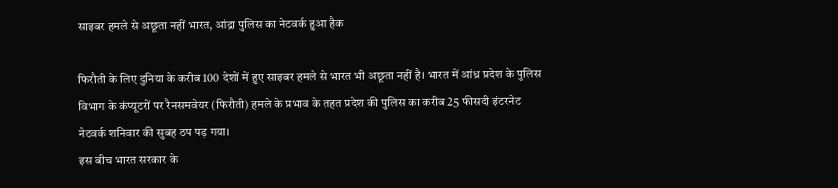साइबर हमले से अछूता नहीं भारत, आंद्रा पुलिस का नेटवर्क हुआ हैक

फिरौती के लिए दुनिया के करीब 100 देशों में हुए साइबर हमले से भारत भी अछूता नहीं है। भारत में आंध्र प्रदेश के पुलिस विभाग के कंप्यूटरों पर रैनसमवेयर (फिरौती) हमले के प्रभाव के तहत प्रदेश की पुलिस का करीब 25 फीसदी इंटरनेट नेटवर्क शनिवार की सुबह ठप पड़ गया।
इस बीच भारत सरकार के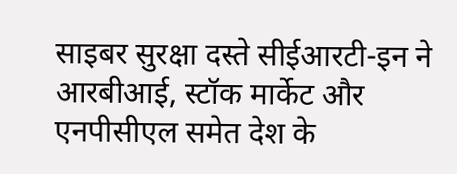साइबर सुरक्षा दस्ते सीईआरटी-इन ने आरबीआई, स्टॉक मार्केट और एनपीसीएल समेत देश के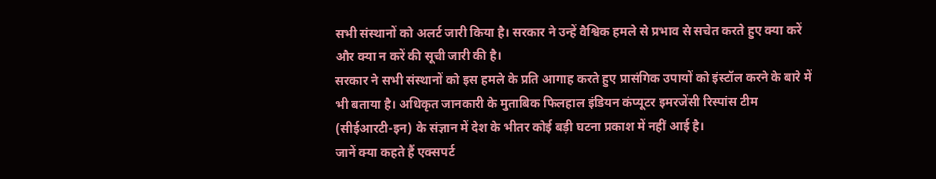सभी संस्थानों को अलर्ट जारी किया है। सरकार ने उन्हें वैश्विक हमले से प्रभाव से सचेत करते हुए क्या करें और क्या न करें की सूची जारी की है।
सरकार ने सभी संस्थानों को इस हमले के प्रति आगाह करते हुए प्रासंगिक उपायों को इंस्टॉल करने के बारे में भी बताया है। अधिकृत जानकारी के मुताबिक फिलहाल इंडियन कंप्यूटर इमरजेंसी रिस्पांस टीम (सीईआरटी-इन) के संज्ञान में देश के भीतर कोई बड़ी घटना प्रकाश में नहीं आई है।
जानें क्या कहते हैं एक्सपर्ट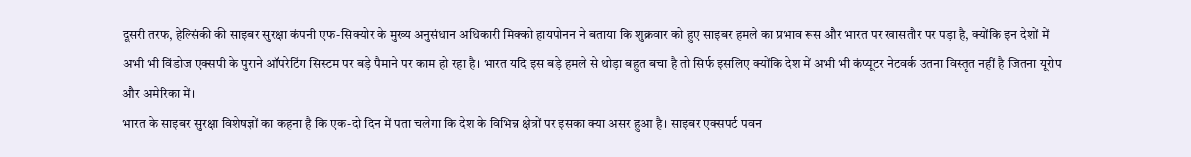दूसरी तरफ, हेल्सिंकी की साइबर सुरक्षा कंपनी एफ-सिक्योर के मुख्य अनुसंधान अधिकारी मिक्को हायपोनन ने बताया कि शुक्रवार को हुए साइबर हमले का प्रभाव रूस और भारत पर खासतौर पर पड़ा है, क्योंकि इन देशों में अभी भी विंडोज एक्सपी के पुराने ऑपरेटिंग सिस्टम पर बड़े पैमाने पर काम हो रहा है। भारत यदि इस बड़े हमले से थोड़ा बहुत बचा है तो सिर्फ इसलिए क्योंकि देश में अभी भी कंप्यूटर नेटवर्क उतना विस्तृत नहीं है जितना यूरोप और अमेरिका में।
भारत के साइबर सुरक्षा विशेषज्ञों का कहना है कि एक-दो दिन में पता चलेगा कि देश के विभिन्न क्षेत्रों पर इसका क्या असर हुआ है। साइबर एक्सपर्ट पवन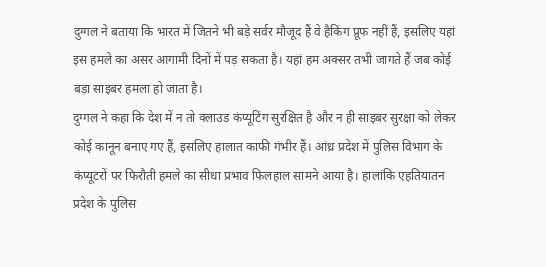दुग्गल ने बताया कि भारत में जितने भी बड़े सर्वर मौजूद हैं वे हैकिंग प्रूफ नहीं हैं, इसलिए यहां इस हमले का असर आगामी दिनों में पड़ सकता है। यहां हम अक्सर तभी जागते हैं जब कोई बड़ा साइबर हमला हो जाता है।
दुग्गल ने कहा कि देश में न तो क्लाउड कंप्यूटिंग सुरक्षित है और न ही साइबर सुरक्षा को लेकर कोई कानून बनाए गए हैं, इसलिए हालात काफी गंभीर हैं। आंध्र प्रदेश में पुलिस विभाग के कंप्यूटरों पर फिरौती हमले का सीधा प्रभाव फिलहाल सामने आया है। हालांकि एहतियातन प्रदेश के पुलिस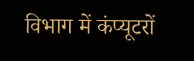विभाग में कंप्यूटरों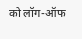को लॉग-ऑफ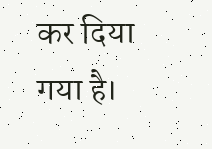कर दिया गया है।